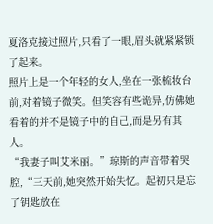夏洛克接过照片,只看了一眼,眉头就紧紧锁了起来。
照片上是一个年轻的女人,坐在一张梳妆台前,对着镜子微笑。但笑容有些诡异,仿佛她看着的并不是镜子中的自己,而是另有其人。
“我妻子叫艾米丽。”琼斯的声音带着哭腔,“三天前,她突然开始失忆。起初只是忘了钥匙放在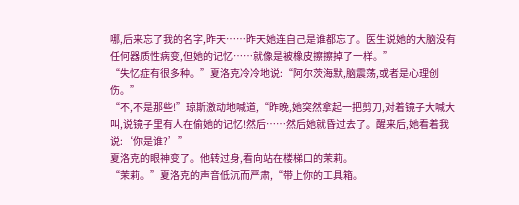哪,后来忘了我的名字,昨天……昨天她连自己是谁都忘了。医生说她的大脑没有任何器质性病变,但她的记忆……就像是被橡皮擦擦掉了一样。”
“失忆症有很多种。”夏洛克冷冷地说:“阿尔茨海默,脑震荡,或者是心理创伤。”
“不,不是那些!”琼斯激动地喊道,“昨晚,她突然拿起一把剪刀,对着镜子大喊大叫,说镜子里有人在偷她的记忆!然后……然后她就昏过去了。醒来后,她看着我说:‘你是谁?’”
夏洛克的眼神变了。他转过身,看向站在楼梯口的茉莉。
“茉莉。”夏洛克的声音低沉而严肃,“带上你的工具箱。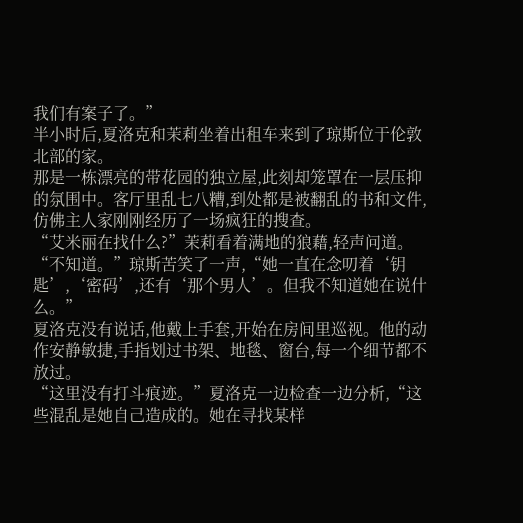我们有案子了。”
半小时后,夏洛克和茉莉坐着出租车来到了琼斯位于伦敦北部的家。
那是一栋漂亮的带花园的独立屋,此刻却笼罩在一层压抑的氛围中。客厅里乱七八糟,到处都是被翻乱的书和文件,仿佛主人家刚刚经历了一场疯狂的搜查。
“艾米丽在找什么?”茉莉看着满地的狼藉,轻声问道。
“不知道。”琼斯苦笑了一声,“她一直在念叨着‘钥匙’,‘密码’,还有‘那个男人’。但我不知道她在说什么。”
夏洛克没有说话,他戴上手套,开始在房间里巡视。他的动作安静敏捷,手指划过书架、地毯、窗台,每一个细节都不放过。
“这里没有打斗痕迹。”夏洛克一边检查一边分析,“这些混乱是她自己造成的。她在寻找某样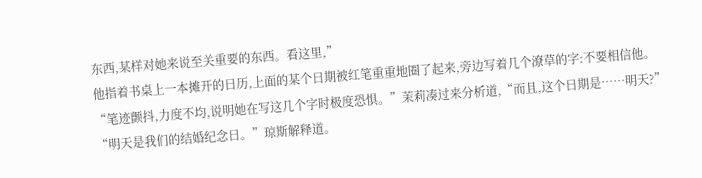东西,某样对她来说至关重要的东西。看这里,”
他指着书桌上一本摊开的日历,上面的某个日期被红笔重重地圈了起来,旁边写着几个潦草的字:不要相信他。
“笔迹颤抖,力度不均,说明她在写这几个字时极度恐惧。”茉莉凑过来分析道,“而且,这个日期是……明天?”
“明天是我们的结婚纪念日。”琼斯解释道。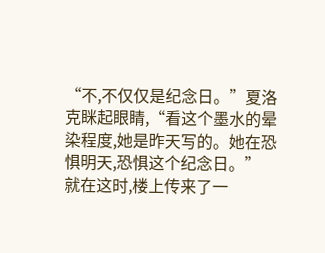“不,不仅仅是纪念日。”夏洛克眯起眼睛,“看这个墨水的晕染程度,她是昨天写的。她在恐惧明天,恐惧这个纪念日。”
就在这时,楼上传来了一